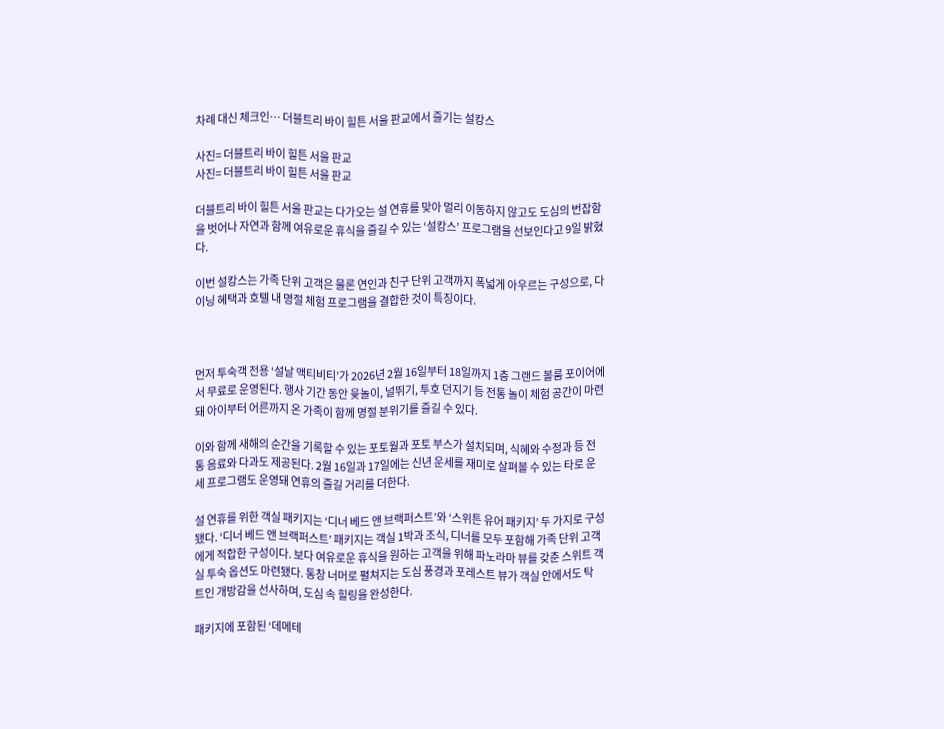차례 대신 체크인… 더블트리 바이 힐튼 서울 판교에서 즐기는 설캉스

사진= 더블트리 바이 힐튼 서울 판교
사진= 더블트리 바이 힐튼 서울 판교

더블트리 바이 힐튼 서울 판교는 다가오는 설 연휴를 맞아 멀리 이동하지 않고도 도심의 번잡함을 벗어나 자연과 함께 여유로운 휴식을 즐길 수 있는 ‘설캉스’ 프로그램을 선보인다고 9일 밝혔다.

이번 설캉스는 가족 단위 고객은 물론 연인과 친구 단위 고객까지 폭넓게 아우르는 구성으로, 다이닝 혜택과 호텔 내 명절 체험 프로그램을 결합한 것이 특징이다.



먼저 투숙객 전용 ‘설날 액티비티’가 2026년 2월 16일부터 18일까지 1층 그랜드 볼룸 포이어에서 무료로 운영된다. 행사 기간 동안 윷놀이, 널뛰기, 투호 던지기 등 전통 놀이 체험 공간이 마련돼 아이부터 어른까지 온 가족이 함께 명절 분위기를 즐길 수 있다.

이와 함께 새해의 순간을 기록할 수 있는 포토월과 포토 부스가 설치되며, 식혜와 수정과 등 전통 음료와 다과도 제공된다. 2월 16일과 17일에는 신년 운세를 재미로 살펴볼 수 있는 타로 운세 프로그램도 운영돼 연휴의 즐길 거리를 더한다.

설 연휴를 위한 객실 패키지는 ‘디너 베드 앤 브랙퍼스트’와 ‘스위튼 유어 패키지’ 두 가지로 구성됐다. ‘디너 베드 앤 브랙퍼스트’ 패키지는 객실 1박과 조식, 디너를 모두 포함해 가족 단위 고객에게 적합한 구성이다. 보다 여유로운 휴식을 원하는 고객을 위해 파노라마 뷰를 갖춘 스위트 객실 투숙 옵션도 마련됐다. 통창 너머로 펼쳐지는 도심 풍경과 포레스트 뷰가 객실 안에서도 탁 트인 개방감을 선사하며, 도심 속 힐링을 완성한다.

패키지에 포함된 ‘데메테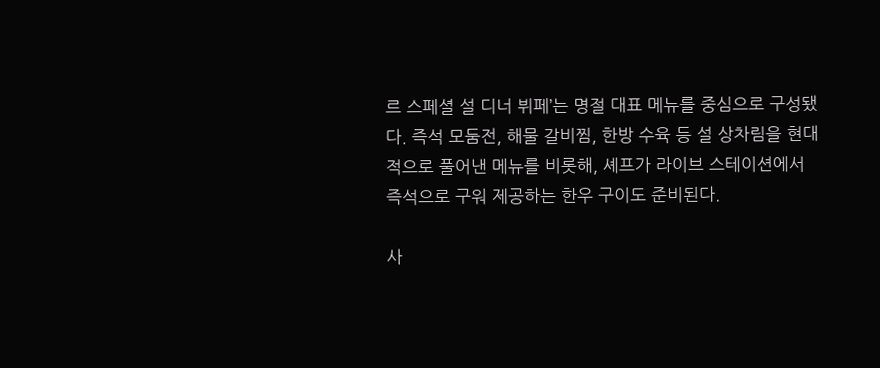르 스페셜 설 디너 뷔페’는 명절 대표 메뉴를 중심으로 구성됐다. 즉석 모둠전, 해물 갈비찜, 한방 수육 등 설 상차림을 현대적으로 풀어낸 메뉴를 비롯해, 셰프가 라이브 스테이션에서 즉석으로 구워 제공하는 한우 구이도 준비된다.

사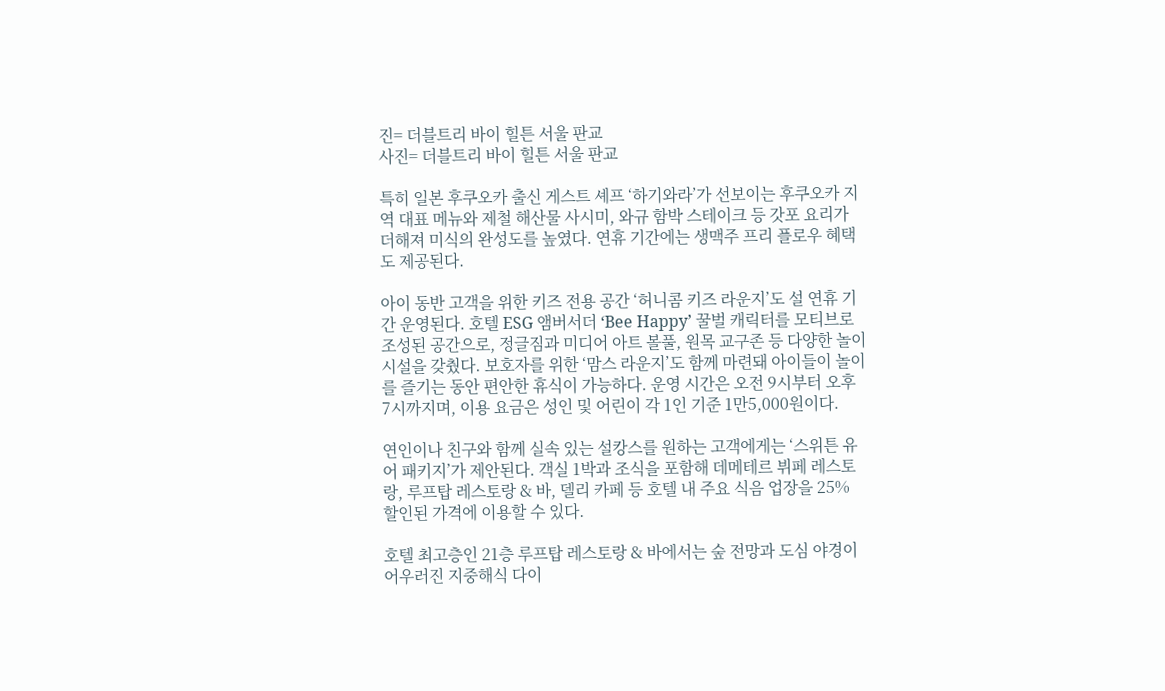진= 더블트리 바이 힐튼 서울 판교
사진= 더블트리 바이 힐튼 서울 판교

특히 일본 후쿠오카 출신 게스트 셰프 ‘하기와라’가 선보이는 후쿠오카 지역 대표 메뉴와 제철 해산물 사시미, 와규 함박 스테이크 등 갓포 요리가 더해져 미식의 완성도를 높였다. 연휴 기간에는 생맥주 프리 플로우 혜택도 제공된다.

아이 동반 고객을 위한 키즈 전용 공간 ‘허니콤 키즈 라운지’도 설 연휴 기간 운영된다. 호텔 ESG 앰버서더 ‘Bee Happy’ 꿀벌 캐릭터를 모티브로 조성된 공간으로, 정글짐과 미디어 아트 볼풀, 원목 교구존 등 다양한 놀이 시설을 갖췄다. 보호자를 위한 ‘맘스 라운지’도 함께 마련돼 아이들이 놀이를 즐기는 동안 편안한 휴식이 가능하다. 운영 시간은 오전 9시부터 오후 7시까지며, 이용 요금은 성인 및 어린이 각 1인 기준 1만5,000원이다.

연인이나 친구와 함께 실속 있는 설캉스를 원하는 고객에게는 ‘스위튼 유어 패키지’가 제안된다. 객실 1박과 조식을 포함해 데메테르 뷔페 레스토랑, 루프탑 레스토랑 & 바, 델리 카페 등 호텔 내 주요 식음 업장을 25% 할인된 가격에 이용할 수 있다.

호텔 최고층인 21층 루프탑 레스토랑 & 바에서는 숲 전망과 도심 야경이 어우러진 지중해식 다이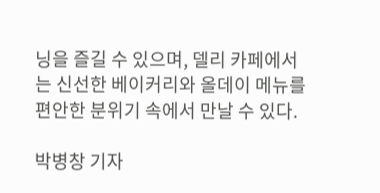닝을 즐길 수 있으며, 델리 카페에서는 신선한 베이커리와 올데이 메뉴를 편안한 분위기 속에서 만날 수 있다.

박병창 기자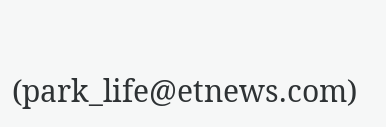(park_life@etnews.com)